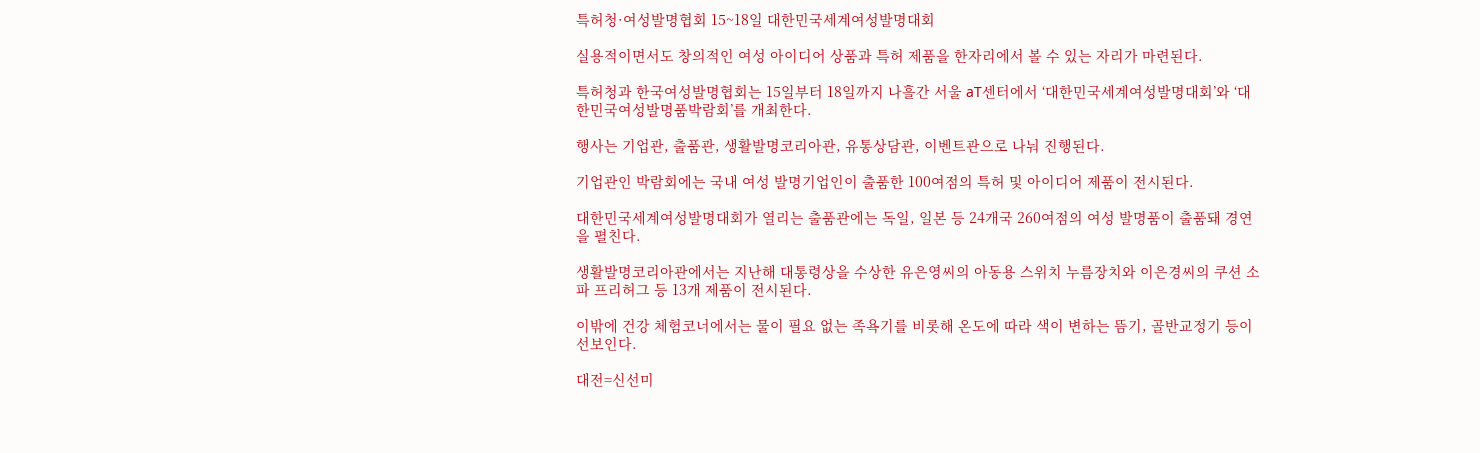특허청·여성발명협회 15~18일 대한민국세계여성발명대회

실용적이면서도 창의적인 여성 아이디어 상품과 특허 제품을 한자리에서 볼 수 있는 자리가 마련된다.

특허청과 한국여성발명협회는 15일부터 18일까지 나흘간 서울 aT센터에서 ‘대한민국세계여성발명대회’와 ‘대한민국여성발명품박람회’를 개최한다.

행사는 기업관, 출품관, 생활발명코리아관, 유통상담관, 이벤트관으로 나눠 진행된다.

기업관인 박람회에는 국내 여성 발명기업인이 출품한 100여점의 특허 및 아이디어 제품이 전시된다.

대한민국세계여성발명대회가 열리는 출품관에는 독일, 일본 등 24개국 260여점의 여성 발명품이 출품돼 경연을 펼친다.

생활발명코리아관에서는 지난해 대통령상을 수상한 유은영씨의 아동용 스위치 누름장치와 이은경씨의 쿠션 소파 프리허그 등 13개 제품이 전시된다.

이밖에 건강 체험코너에서는 물이 필요 없는 족욕기를 비롯해 온도에 따라 색이 변하는 뜸기, 골반교정기 등이 선보인다.

대전=신선미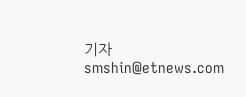기자 smshin@etnews.com